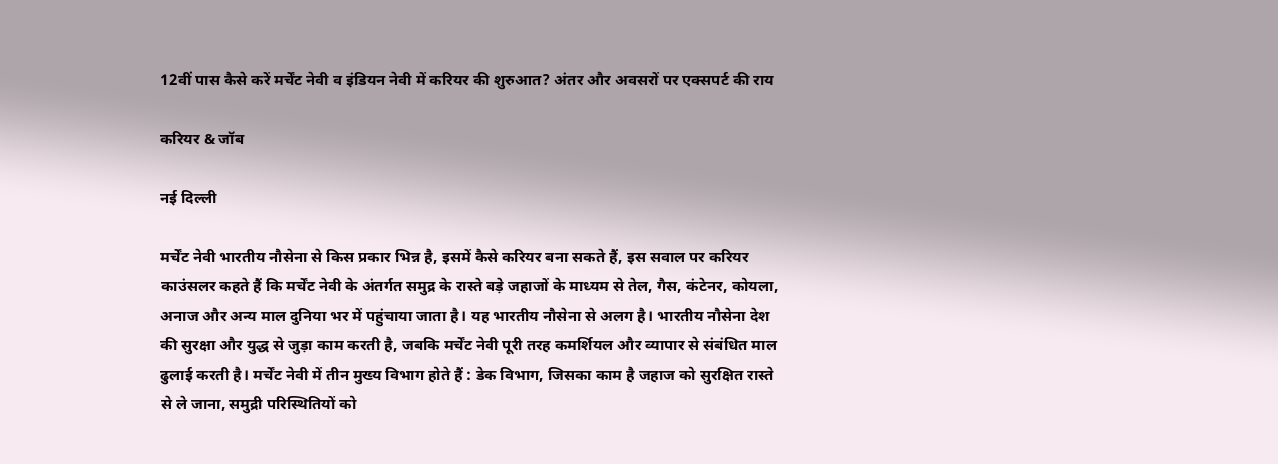12वीं पास कैसे करें मर्चेंट नेवी व इंडियन नेवी में करियर की शुरुआत? अंतर और अवसरों पर एक्सपर्ट की राय

करियर & जॉब

नई दिल्ली

मर्चेंट नेवी भारतीय नौसेना से किस प्रकार भिन्न है, इसमें कैसे करियर बना सकते हैं, इस सवाल पर करियर काउंसलर कहते हैं कि मर्चेंट नेवी के अंतर्गत समुद्र के रास्ते बड़े जहाजों के माध्यम से तेल, गैस, कंटेनर, कोयला, अनाज और अन्य माल दुनिया भर में पहुंचाया जाता है। यह भारतीय नौसेना से अलग है। भारतीय नौसेना देश की सुरक्षा और युद्ध से जुड़ा काम करती है, जबकि मर्चेंट नेवी पूरी तरह कमर्शियल और व्यापार से संबंधित माल ढुलाई करती है। मर्चेंट नेवी में तीन मुख्य विभाग होते हैं : डेक विभाग, जिसका काम है जहाज को सुरक्षित रास्ते से ले जाना, समुद्री परिस्थितियों को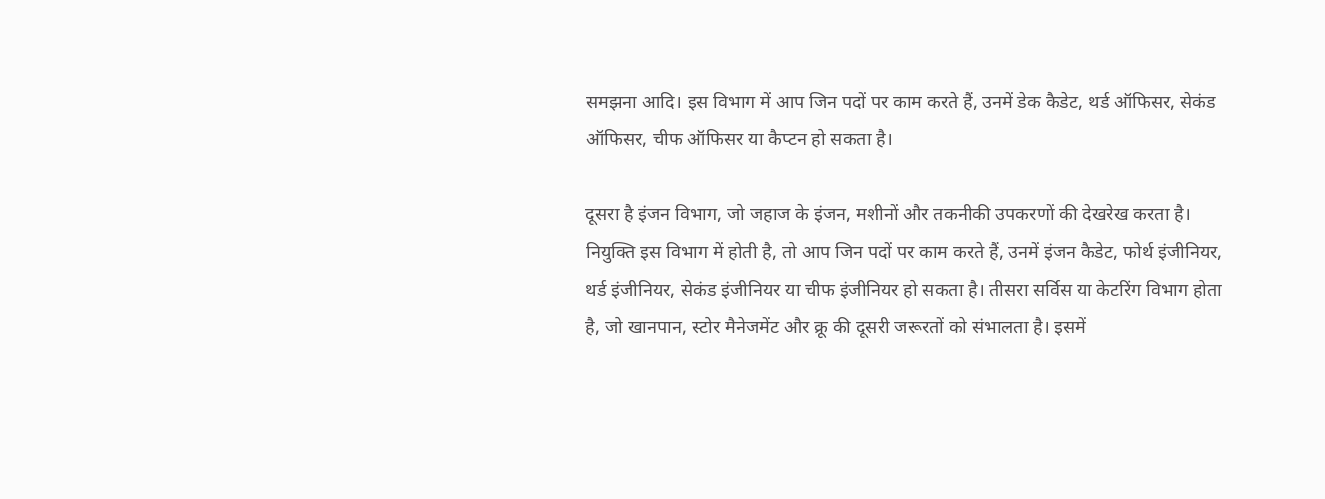समझना आदि। इस विभाग में आप जिन पदों पर काम करते हैं, उनमें डेक कैडेट, थर्ड ऑफिसर, सेकंड ऑफिसर, चीफ ऑफिसर या कैप्टन हो सकता है।

दूसरा है इंजन विभाग, जो जहाज के इंजन, मशीनों और तकनीकी उपकरणों की देखरेख करता है। नियुक्ति इस विभाग में होती है, तो आप जिन पदों पर काम करते हैं, उनमें इंजन कैडेट, फोर्थ इंजीनियर, थर्ड इंजीनियर, सेकंड इंजीनियर या चीफ इंजीनियर हो सकता है। तीसरा सर्विस या केटरिंग विभाग होता है, जो खानपान, स्टोर मैनेजमेंट और क्रू की दूसरी जरूरतों को संभालता है। इसमें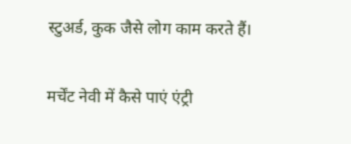स्टुअर्ड, कुक जैसे लोग काम करते हैं।

मर्चेंट नेवी में कैसे पाएं एंट्री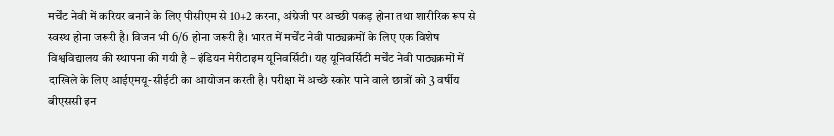मर्चेंट नेवी में करियर बनाने के लिए पीसीएम से 10+2 करना, अंग्रेजी पर अच्छी पकड़ होना तथा शारीरिक रूप से स्वस्थ होना जरूरी है। विजन भी 6/6 होना जरूरी है। भारत में मर्चेंट नेवी पाठ्यक्रमों के लिए एक विशेष विश्वविद्यालय की स्थापना की गयी है – इंडियन मेरीटाइम यूनिवर्सिटी। यह यूनिवर्सिटी मर्चेंट नेवी पाठ्यक्रमों में दाखिले के लिए आईएमयू-सीईटी का आयोजन करती है। परीक्षा में अच्छे स्कोर पाने वाले छात्रों को 3 वर्षीय बीएससी इन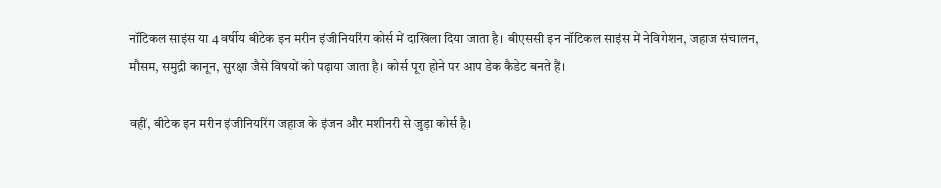नॉटिकल साइंस या 4 वर्षीय बीटेक इन मरीन इंजीनियरिंग कोर्स में दाखिला दिया जाता है। बीएससी इन नॉटिकल साइंस में नेविगेशन, जहाज संचालन, मौसम, समुद्री कानून, सुरक्षा जैसे विषयों को पढ़ाया जाता है। कोर्स पूरा होने पर आप डेक कैडेट बनते हैं।

वहीं, बीटेक इन मरीन इंजीनियरिंग जहाज के इंजन और मशीनरी से जुड़ा कोर्स है।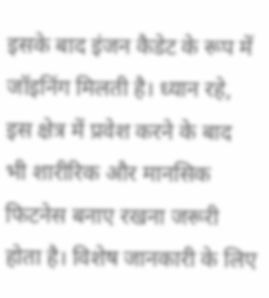इसके बाद इंजन कैडेट के रूप में जॉइनिंग मिलती है। ध्यान रहे, इस क्षेत्र में प्रवेश करने के बाद भी शारीरिक और मानसिक फिटनेस बनाए रखना जरूरी होता है। विशेष जानकारी के लिए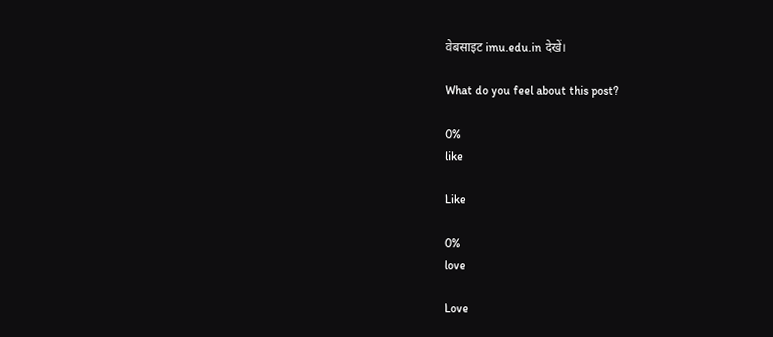वेबसाइट imu.edu.in देखें।

What do you feel about this post?

0%
like

Like

0%
love

Love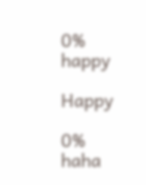0%
happy

Happy

0%
haha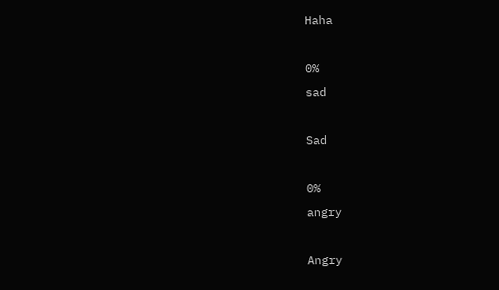Haha

0%
sad

Sad

0%
angry

Angry